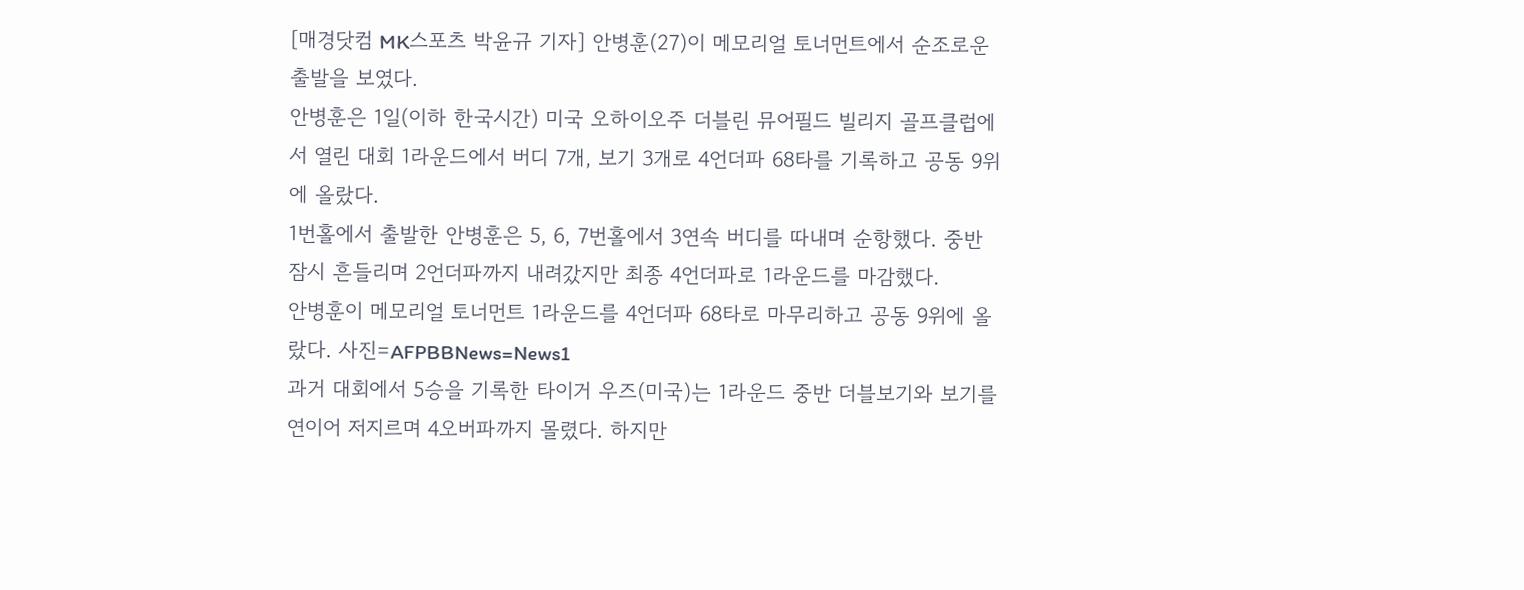[매경닷컴 MK스포츠 박윤규 기자] 안병훈(27)이 메모리얼 토너먼트에서 순조로운 출발을 보였다.
안병훈은 1일(이하 한국시간) 미국 오하이오주 더블린 뮤어필드 빌리지 골프클럽에서 열린 대회 1라운드에서 버디 7개, 보기 3개로 4언더파 68타를 기록하고 공동 9위에 올랐다.
1번홀에서 출발한 안병훈은 5, 6, 7번홀에서 3연속 버디를 따내며 순항했다. 중반 잠시 흔들리며 2언더파까지 내려갔지만 최종 4언더파로 1라운드를 마감했다.
안병훈이 메모리얼 토너먼트 1라운드를 4언더파 68타로 마무리하고 공동 9위에 올랐다. 사진=AFPBBNews=News1
과거 대회에서 5승을 기록한 타이거 우즈(미국)는 1라운드 중반 더블보기와 보기를 연이어 저지르며 4오버파까지 몰렸다. 하지만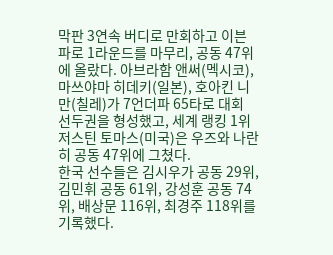막판 3연속 버디로 만회하고 이븐파로 1라운드를 마무리, 공동 47위에 올랐다. 아브라함 앤써(멕시코), 마쓰야마 히데키(일본), 호아킨 니만(칠레)가 7언더파 65타로 대회 선두권을 형성했고, 세계 랭킹 1위 저스틴 토마스(미국)은 우즈와 나란히 공동 47위에 그쳤다.
한국 선수들은 김시우가 공동 29위, 김민휘 공동 61위, 강성훈 공동 74위, 배상문 116위, 최경주 118위를 기록했다.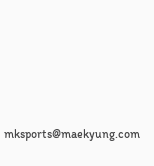mksports@maekyung.com